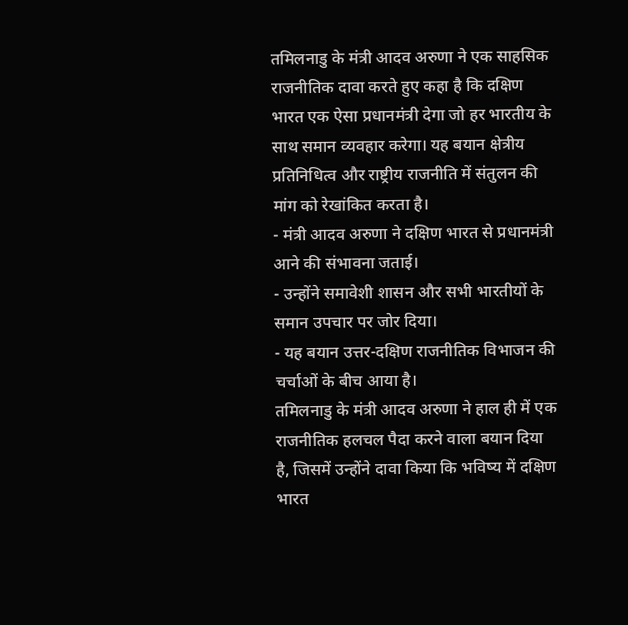तमिलनाडु के मंत्री आदव अरुणा ने एक साहसिक राजनीतिक दावा करते हुए कहा है कि दक्षिण भारत एक ऐसा प्रधानमंत्री देगा जो हर भारतीय के साथ समान व्यवहार करेगा। यह बयान क्षेत्रीय प्रतिनिधित्व और राष्ट्रीय राजनीति में संतुलन की मांग को रेखांकित करता है।
- मंत्री आदव अरुणा ने दक्षिण भारत से प्रधानमंत्री आने की संभावना जताई।
- उन्होंने समावेशी शासन और सभी भारतीयों के समान उपचार पर जोर दिया।
- यह बयान उत्तर-दक्षिण राजनीतिक विभाजन की चर्चाओं के बीच आया है।
तमिलनाडु के मंत्री आदव अरुणा ने हाल ही में एक राजनीतिक हलचल पैदा करने वाला बयान दिया है, जिसमें उन्होंने दावा किया कि भविष्य में दक्षिण भारत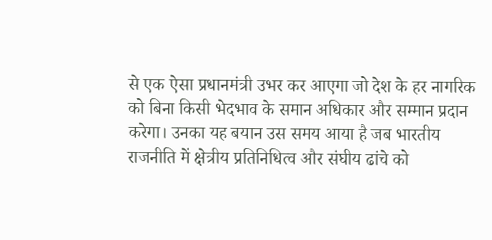से एक ऐसा प्रधानमंत्री उभर कर आएगा जो देश के हर नागरिक को बिना किसी भेदभाव के समान अधिकार और सम्मान प्रदान करेगा। उनका यह बयान उस समय आया है जब भारतीय राजनीति में क्षेत्रीय प्रतिनिधित्व और संघीय ढांचे को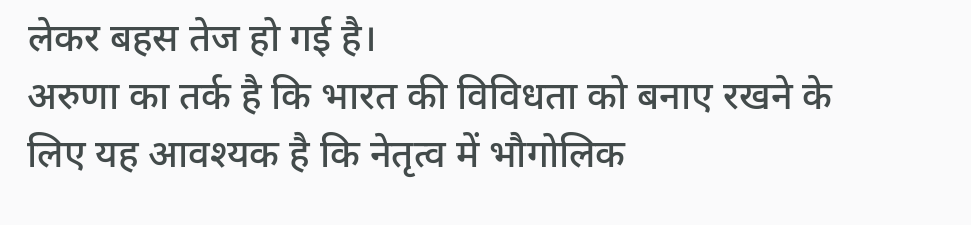लेकर बहस तेज हो गई है।
अरुणा का तर्क है कि भारत की विविधता को बनाए रखने के लिए यह आवश्यक है कि नेतृत्व में भौगोलिक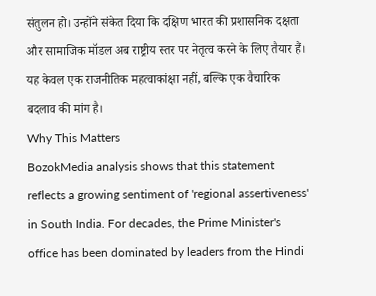संतुलन हो। उन्होंने संकेत दिया कि दक्षिण भारत की प्रशासनिक दक्षता और सामाजिक मॉडल अब राष्ट्रीय स्तर पर नेतृत्व करने के लिए तैयार हैं। यह केवल एक राजनीतिक महत्वाकांक्षा नहीं, बल्कि एक वैचारिक बदलाव की मांग है।
Why This Matters
BozokMedia analysis shows that this statement reflects a growing sentiment of 'regional assertiveness' in South India. For decades, the Prime Minister's office has been dominated by leaders from the Hindi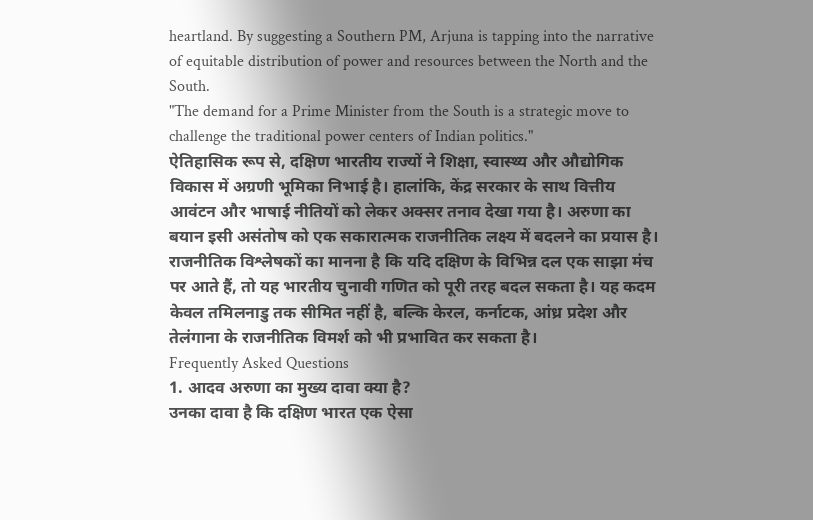heartland. By suggesting a Southern PM, Arjuna is tapping into the narrative of equitable distribution of power and resources between the North and the South.
"The demand for a Prime Minister from the South is a strategic move to challenge the traditional power centers of Indian politics."
ऐतिहासिक रूप से, दक्षिण भारतीय राज्यों ने शिक्षा, स्वास्थ्य और औद्योगिक विकास में अग्रणी भूमिका निभाई है। हालांकि, केंद्र सरकार के साथ वित्तीय आवंटन और भाषाई नीतियों को लेकर अक्सर तनाव देखा गया है। अरुणा का बयान इसी असंतोष को एक सकारात्मक राजनीतिक लक्ष्य में बदलने का प्रयास है।
राजनीतिक विश्लेषकों का मानना है कि यदि दक्षिण के विभिन्न दल एक साझा मंच पर आते हैं, तो यह भारतीय चुनावी गणित को पूरी तरह बदल सकता है। यह कदम केवल तमिलनाडु तक सीमित नहीं है, बल्कि केरल, कर्नाटक, आंध्र प्रदेश और तेलंगाना के राजनीतिक विमर्श को भी प्रभावित कर सकता है।
Frequently Asked Questions
1. आदव अरुणा का मुख्य दावा क्या है?
उनका दावा है कि दक्षिण भारत एक ऐसा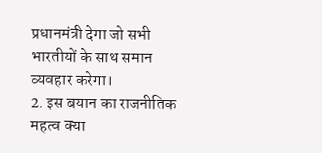प्रधानमंत्री देगा जो सभी भारतीयों के साथ समान व्यवहार करेगा।
2. इस बयान का राजनीतिक महत्व क्या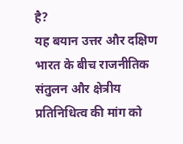है?
यह बयान उत्तर और दक्षिण भारत के बीच राजनीतिक संतुलन और क्षेत्रीय प्रतिनिधित्व की मांग को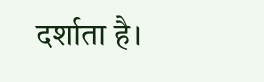दर्शाता है।